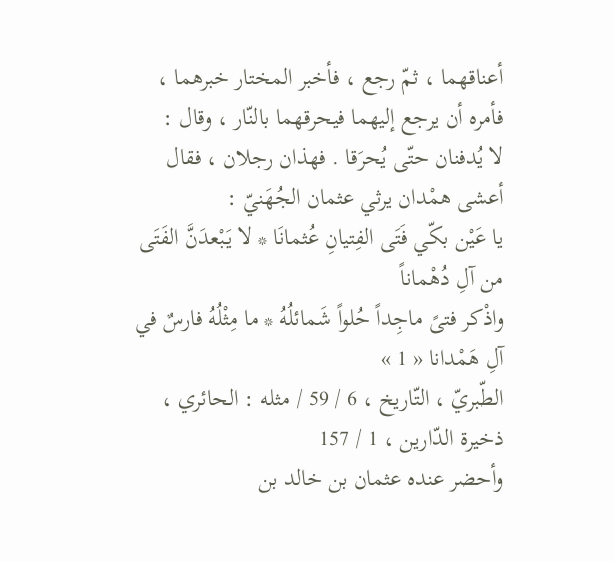أعناقهما ، ثمّ رجع ، فأخبر المختار خبرهما ، فأمره أن يرجع إليهما فيحرقهما بالنّار ، وقال :
لا يُدفنان حتّى يُحرَقا . فهذان رجلان ، فقال أعشى همْدان يرثي عثمان الجُهَنيّ :
يا عَيْن بكّي فَتَى الفِتيانِ عُثمانَا * لا يَبْعدَنَّ الفَتَى من آلِ دُهْماناً
واذْكر فتىً ماجِداً حُلواً شَمائلُهُ * ما مِثْلُهُ فارسٌ في آلِ هَمْدانا « 1 »
الطّبريّ ، التّاريخ ، 6 / 59 / مثله : الحائري ، ذخيرة الدّارين ، 1 / 157
وأحضر عنده عثمان بن خالد بن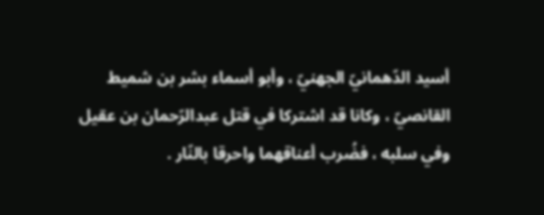أسيد الدّهمانيّ الجهنيّ ، وأبو أسماء بشر بن شميط القانصيّ ، وكانا قد اشتركا في قتل عبدالرّحمان بن عقيل وفي سلبه ، فضُرب أعناقهما واحرقا بالنّار .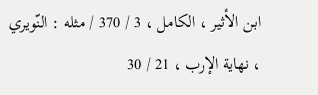ابن الأثير ، الكامل ، 3 / 370 / مثله : النّويري ، نهاية الإرب ، 21 / 30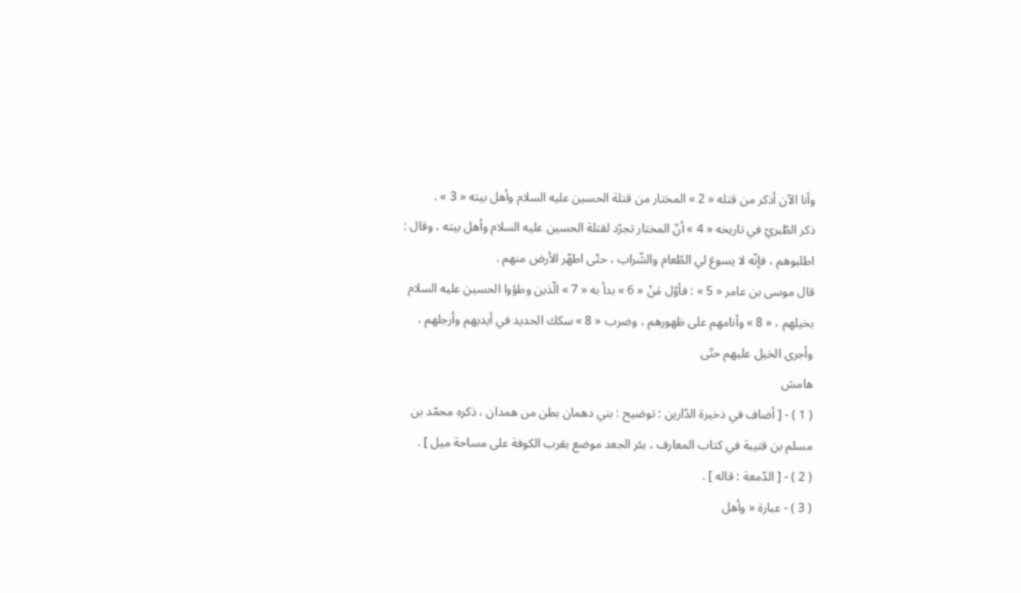وأنا الآن أذكر من قتله « 2 » المختار من قتلة الحسين عليه السلام وأهل بيته « 3 » .
ذكر الطّبريّ في تاريخه « 4 » أنّ المختار تجرّد لقتلة الحسين عليه السلام وأهل بيته ، وقال :
اطلبوهم ، فإنّه لا يسوغ لي الطّعام والشّراب ، حتّى اطهّر الأرض منهم .
قال موسى بن عامر « 5 » : فأوّل مَنْ « 6 » بدأ به « 7 » الّذين وطؤوا الحسين عليه السلام بخيلهم ، « 8 » وأنامهم على ظهورهم ، وضرب « 8 » سكك الحديد في أيديهم وأرجلهم ، وأجرى الخيل عليهم حتّى
هامش
( 1 ) - [ أضاف في ذخيرة الدّارين : توضيح : بني دهمان بطن من همدان ، ذكره محمّد بن مسلم بن قتيبة في كتاب المعارف ، بئر الجعد موضع بقرب الكوفة على مساحة ميل ] .
( 2 ) - [ الدّمعة : قاله ] .
( 3 ) - عبارة « وأهل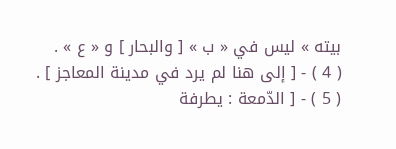بيته » ليس في « ب » [ والبحار ] و « ع » .
( 4 ) - [ إلى هنا لم يرد في مدينة المعاجز ] .
( 5 ) - [ الدّمعة : يطرفة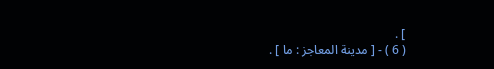] .
( 6 ) - [ مدينة المعاجز : ما ] .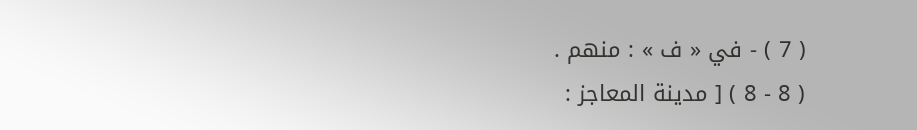( 7 ) - في « ف » : منهم .
( 8 - 8 ) [ مدينة المعاجز :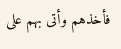فأخذهم وأتى بهم على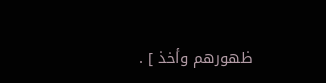ظهورهم وأخذ ] .